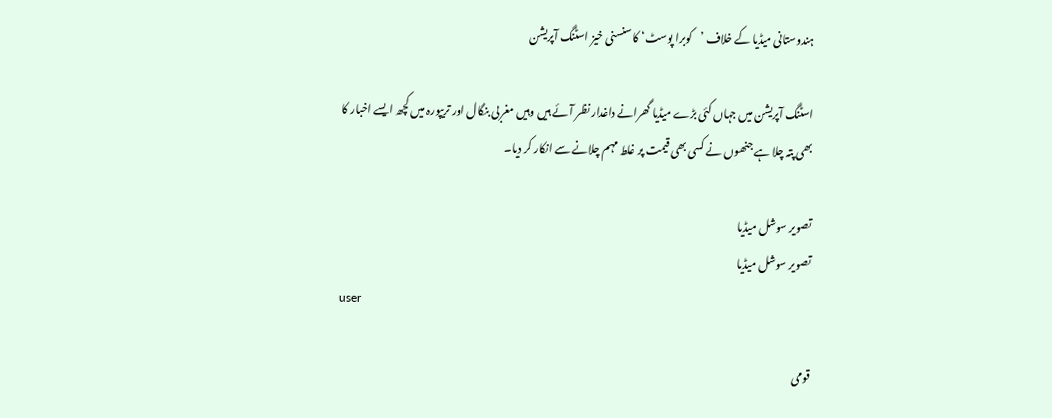ہندوستانی میڈیا کے خلاف ’کوبرا پوسٹ‘ کا سنسنی خیز اسٹنگ آپریشن

اسٹنگ آپریشن میں جہاں کئی بڑے میڈیا گھرانے داغدار نظر آئے ہیں وہیں مغربی بنگال اور تریپورہ میں کچھ ایسے اخبار کا بھی پتہ چلا ہے جنھوں نے کسی بھی قیمت پر غلط مہم چلانے سے انکار کر دیا۔

تصویر سوشل میڈیا
تصویر سوشل میڈیا
user

قومی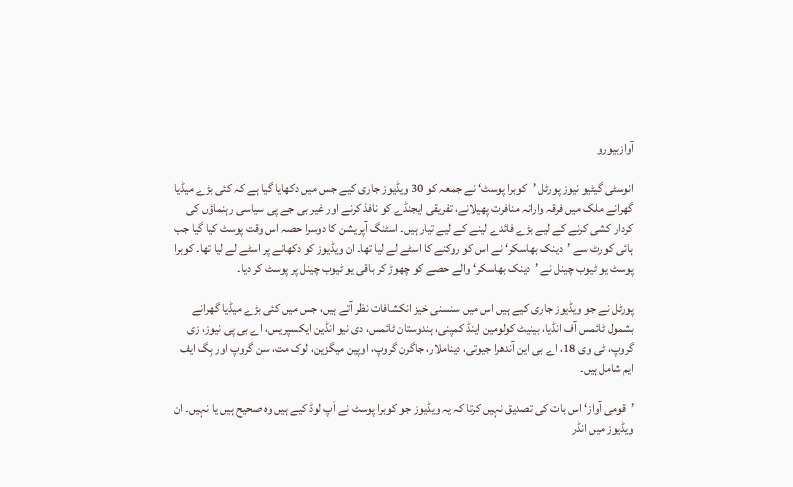آوازبیورو

انوسٹی گیٹیو نیوز پورٹل ’کوبرا پوسٹ‘ نے جمعہ کو 30 ویڈیوز جاری کیے جس میں دکھایا گیا ہے کہ کئی بڑے میڈیا گھرانے ملک میں فرقہ وارانہ منافرت پھیلانے، تفریقی ایجنڈے کو نافذ کرنے اور غیر بی جے پی سیاسی رہنماؤں کی کردار کشی کرنے کے لیے بڑے فائدے لینے کے لیے تیار ہیں۔ اسٹنگ آپریشن کا دوسرا حصہ اس وقت پوسٹ کیا گیا جب ہائی کورٹ سے ’دینک بھاسکر‘ نے اس کو روکنے کا اسٹے لے لیا تھا۔ ان ویڈیوز کو دکھانے پر اسٹے لے لیا تھا۔ کوبرا پوسٹ یو ٹیوب چینل نے ’دینک بھاسکر‘ والے حصے کو چھوڑ کر باقی یو ٹیوب چینل پر پوسٹ کر دیا۔

پورٹل نے جو ویڈیوز جاری کیے ہیں اس میں سنسنی خیز انکشافات نظر آتے ہیں، جس میں کئی بڑے میڈیا گھرانے بشمول ٹائمس آف انڈیا، بینیٹ کولومین اینڈ کمپنی، ہندوستان ٹائمس، دی نیو انڈین ایکسپریس، اے بی پی نیوز، زی گروپ، ٹی وی 18، اے بی این آندھرا جیوتی، دیناملار، جاگرن گروپ، اوپین میگزین، لوک مت، سن گروپ اور بِگ ایف ایم شامل ہیں۔

’قومی آواز‘ اس بات کی تصدیق نہیں کرتا کہ یہ ویڈیوز جو کوبرا پوسٹ نے اَپ لوڈ کیے ہیں وہ صحیح ہیں یا نہیں۔ ان ویڈیوز میں انڈر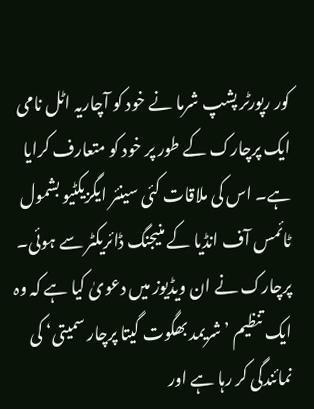کور رپورٹر پشپ شرما نے خود کو آچاریہ اٹل نامی ایک پرچارک کے طور پر خود کو متعارف کرایا ہے۔ اس کی ملاقات کئی سینئر ایگزیکٹیو بشمول ٹائمس آف انڈیا کے منیجنگ ڈائریکٹر سے ہوئی۔ پرچارک نے ان ویڈیوز میں دعویٰ کیا ہے کہ وہ ایک تنظیم ’شریمد بھگوت گیتا پرچار سمیتی‘ کی نمائندگی کر رہا ہے اور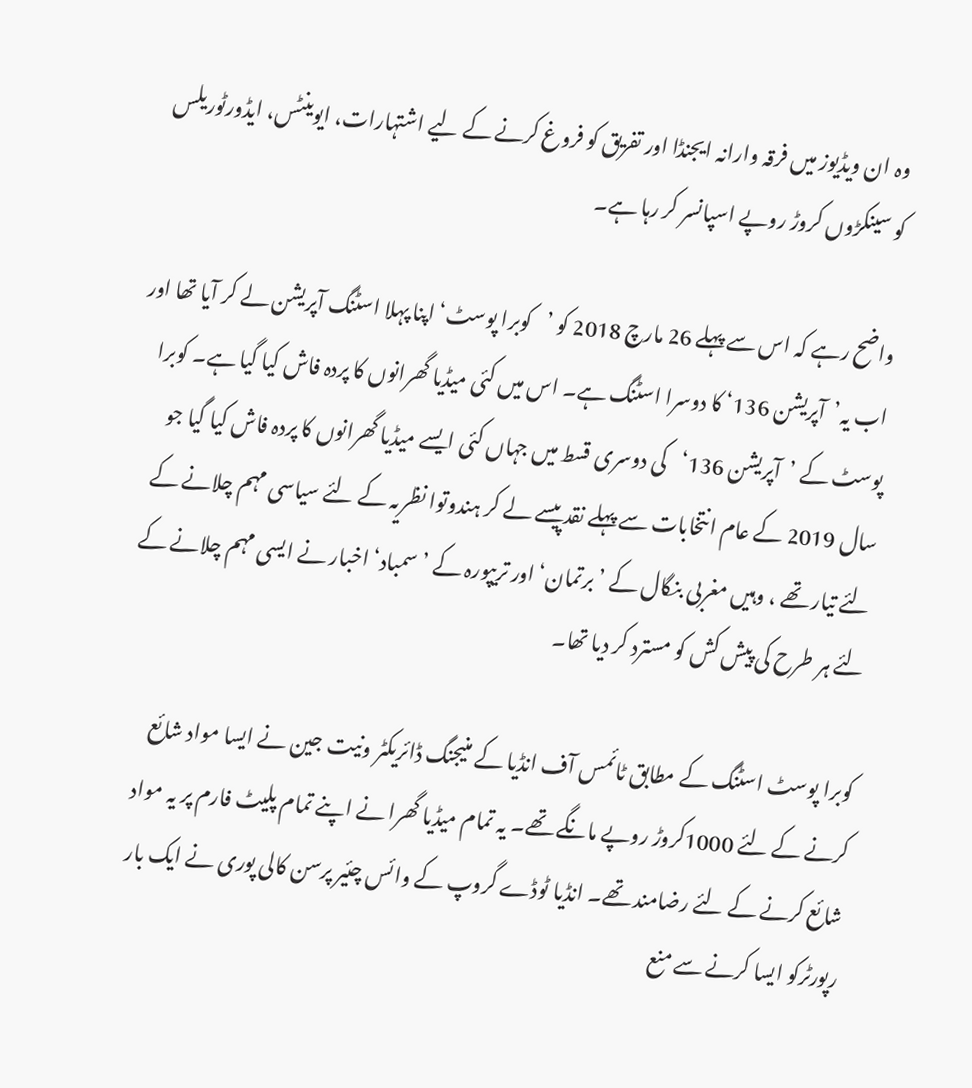وہ ان ویڈیوز میں فرقہ وارانہ ایجنڈا اور تفریق کو فروغ کرنے کے لیے اشتہارات، ایوینٹس، ایڈورٹوریلس کو سینکڑوں کروڑ روپے اسپانسر کر رہا ہے۔

واضح رہے کہ اس سے پہلے 26 مارچ 2018 کو ’کوبرا پوسٹ‘ اپنا پہلا اسٹنگ آپریشن لے کر آیا تھا اور اب یہ’آپریشن 136‘ کا دوسرا اسٹنگ ہے۔ اس میں کئی میڈیا گھرانوں کا پردہ فاش کیا گیا ہے۔ کوبرا پوسٹ کے ’آپریشن 136‘کی دوسری قسط میں جہاں کئی ایسے میڈیا گھرانوں کا پردہ فاش کیا گیا جو سال 2019 کے عام انتخابات سے پہلے نقد پیسے لے کر ہندوتوا نظریہ کے لئے سیاسی مہم چلانے کے لئے تیار تھے ، وہیں مغربی بنگال کے ’ برتمان‘ اور تریپورہ کے ’سمباد‘ اخبار نے ایسی مہم چلانے کے لئے ہر طرح کی پیش کش کو مسترد کر دیا تھا۔

کوبرا پوسٹ اسٹنگ کے مطابق ٹائمس آف انڈیا کے منیجنگ ڈائریکٹر ونیت جین نے ایسا مواد شائع کرنے کے لئے 1000کروڑ روپے مانگے تھے۔ یہ تمام میڈیا گھرا نے اپنے تمام پلیٹ فارم پر یہ مواد شائع کرنے کے لئے رضامند تھے۔ انڈیا ٹوڈے گروپ کے وائس چئیر پرسن کالی پوری نے ایک بار رپورٹرکو ایسا کرنے سے منع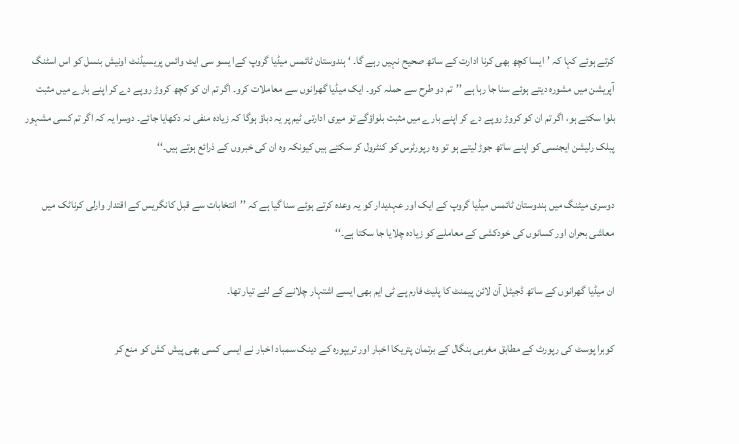کرتے ہوئے کہا کہ ’ایسا کچھ بھی کرنا ادارت کے ساتھ صحیح نہیں رہے گا۔ ‘ ہندوستان ٹائمس میڈیا گروپ کےا یسو سی ایٹ وائس پریسیڈنٹ اونیش بنسل کو اس اسٹنگ آپریشن میں مشورہ دیتے ہوئے سنا جا رہا ہے ’’تم دو طرح سے حملہ کرو۔ ایک میڈیا گھرانوں سے معاملات کرو۔ اگر تم ان کو کچھ کروڑ روپے دے کر اپنے بارے میں مثبت بلوا سکتے ہو، اگر تم ان کو کروڑ روپے دے کر اپنے بارے میں مثبت بلواؤگے تو میری ادارتی ٹیم پر یہ دباؤ ہوگا کہ زیادہ منفی نہ دکھایا جائے۔ دوسرا یہ کہ اگر تم کسی مشہور پبلک رلیشن ایجنسی کو اپنے ساتھ جوڑ لیتے ہو تو وہ رپورٹرس کو کنٹرول کر سکتے ہیں کیونکہ وہ ان کی خبروں کے ذرائع ہوتے ہیں۔‘‘

دوسری میٹنگ میں ہندوستان ٹائمس میڈیا گروپ کے ایک اور عہدیدار کو یہ وعدہ کرتے ہوئے سنا گیا ہے کہ ’’انتخابات سے قبل کانگریس کے اقتدار وارلی کرناٹک میں معاشی بحران اور کسانوں کی خودکشی کے معاملے کو زیادہ چلایا جا سکتا ہے۔‘‘

ان میڈیا گھرانوں کے ساتھ ڈجیٹل آن لائن پیمنٹ کا پلیٹ فارم پے ٹی ایم بھی ایسے اشتہار چلانے کے لئے تیار تھا۔

کوبرا پوسٹ کی رپورٹ کے مطابق مغربی بنگال کے برتمان پتریکا اخبار اور تریپورہ کے دینک سمباد اخبار نے ایسی کسی بھی پیش کش کو منع کر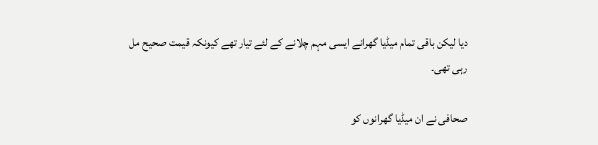دیا لیکن باقی تمام میڈیا گھرانے ایسی مہم چلانے کے لئے تیار تھے کیونکہ قیمت صحیح مل رہی تھی۔

صحافی نے ان میڈیا گھرانوں کو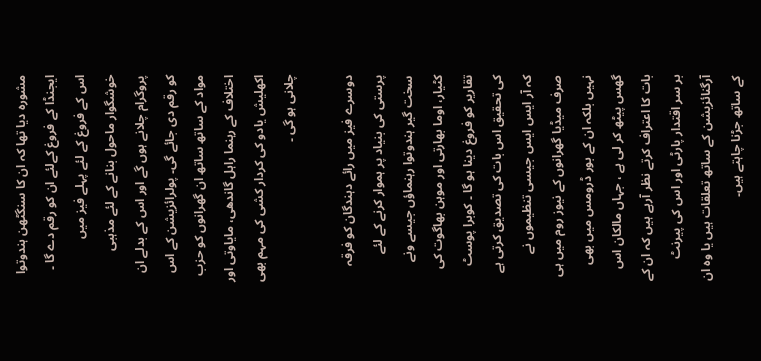مشورہ دیا تھا کہ ان کا سنگٹھن ہندوتوا ایجنڈا کے فروغ کےلئے ان کو رقم دے گا ۔ اس کے فروغ کے لئے پہلے فیز میں خوشگوار ماحول بنانے کے لئے مذہبی پروگرام چلانے ہوں گے اور اس کے بدلے ان کو رقم دی جائے گی۔ پولرائزیشن کے اس مواد کے ساتھ ساتھ ان گھرانوں کو حزب اختلاف کے رہنما راہل گاندھی، مایاوتی اور اکھلیش یادو کی کردار کشی کی مہم بھی چلانی ہو گی ۔

دوسرے فیز میں رائے دہندگان کو فرقہ پرستی کی بنیاد پر ہموار کرنے کے لئے سخت گیر ہندوتوا رہنماؤں جیسے ونے کٹیار، اوما بھارتی اور موہن بھاگوت کی تقاریر کو فروغ دینا ہو گا ۔ کوبرا پوسٹ کی تحقیق اس بات کی تصدیق کرتی ہے کہ آر ایس ایس جیسی تنظیموں نے صرف میڈیا گھرانوں کے نیوز روم میں ہی نہیں بلکہ ان کے بور ڈرومس میں بھی گھس پیٹھ کر لی ہے ، جہاں مالکان اس بات کا اعتراف کرتے نظر آرہے ہیں کہ ان کے بر سر اقتدار پارٹی اور اس کی پیرنٹ آرگنائزیشن کے ساتھ تعلقات ہیں یا وہ ان کے ساتھ جڑنا چاہتے ہیں۔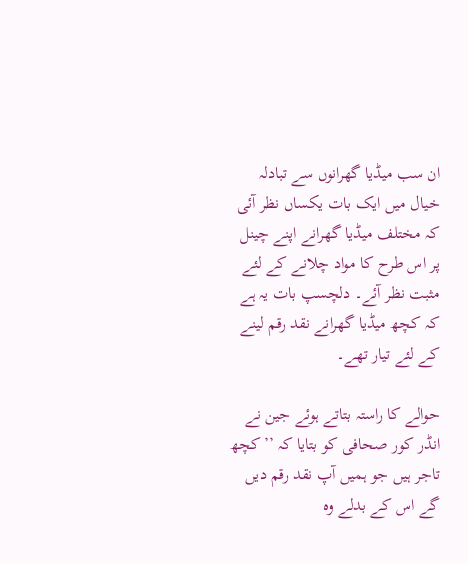ان سب میڈیا گھرانوں سے تبادلہ خیال میں ایک بات یکساں نظر آئی کہ مختلف میڈیا گھرانے اپنے چینل پر اس طرح کا مواد چلانے کے لئے مثبت نظر آئے۔ دلچسپ بات یہ ہے کہ کچھ میڈیا گھرانے نقد رقم لینے کے لئے تیار تھے۔

حوالے کا راستہ بتاتے ہوئے جین نے انڈر کور صحافی کو بتایا کہ ’’کچھ تاجر ہیں جو ہمیں آپ نقد رقم دیں گے اس کے بدلے وہ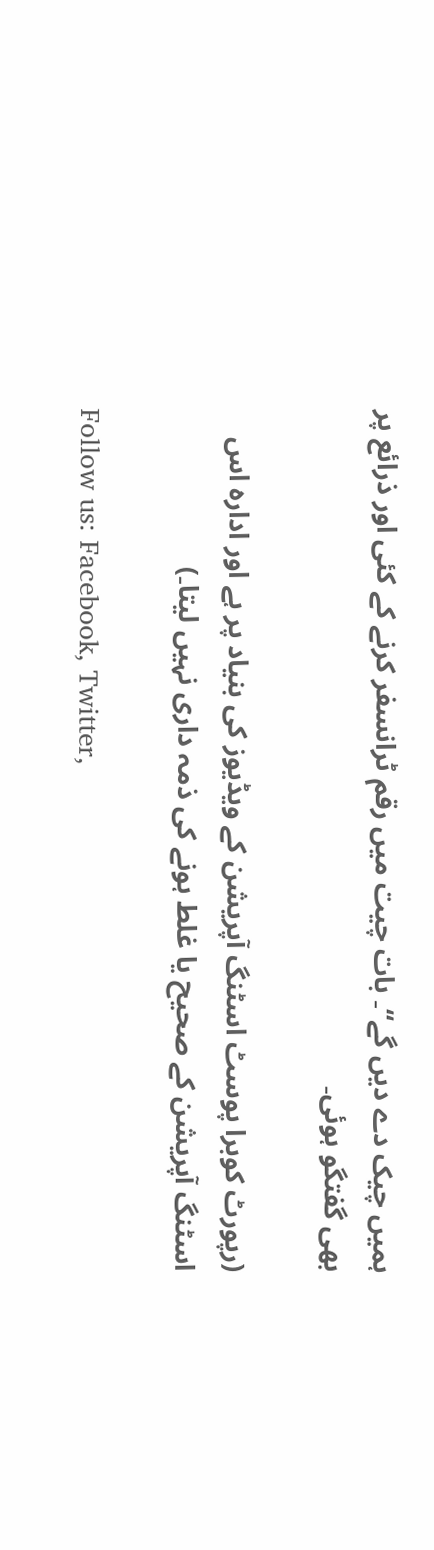ہمیں چیک دے دیں گے‘‘۔ بات چیت میں رقم ٹرانسفر کرنے کے کئی اور ذرائع پر بھی گفتگو ہوئی۔

(رپورٹ کوبرا پوسٹ اسٹنگ آپریشن کے ویڈیوز کی بنیاد پر ہے اور ادارہ اس اسٹنگ آپریشن کے صحیح یا غلط ہونے کی ذمہ داری نہیں لیتا۔)

Follow us: Facebook, Twitter,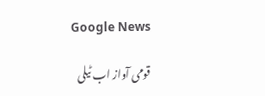Google News

قومی آواز اب ٹیلی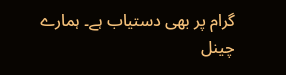گرام پر بھی دستیاب ہے۔ ہمارے چینل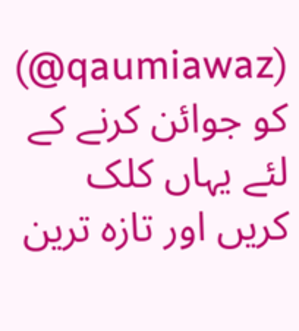(qaumiawaz@) کو جوائن کرنے کے لئے یہاں کلک کریں اور تازہ ترین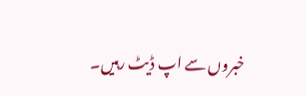خبروں سے اپ ڈیٹ رہیں۔